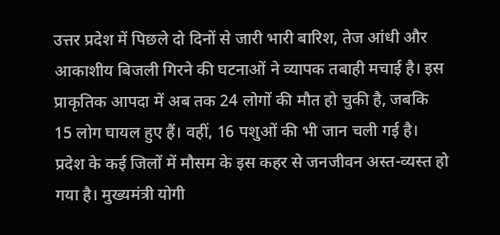उत्तर प्रदेश में पिछले दो दिनों से जारी भारी बारिश, तेज आंधी और आकाशीय बिजली गिरने की घटनाओं ने व्यापक तबाही मचाई है। इस प्राकृतिक आपदा में अब तक 24 लोगों की मौत हो चुकी है, जबकि 15 लोग घायल हुए हैं। वहीं, 16 पशुओं की भी जान चली गई है। प्रदेश के कई जिलों में मौसम के इस कहर से जनजीवन अस्त-व्यस्त हो गया है। मुख्यमंत्री योगी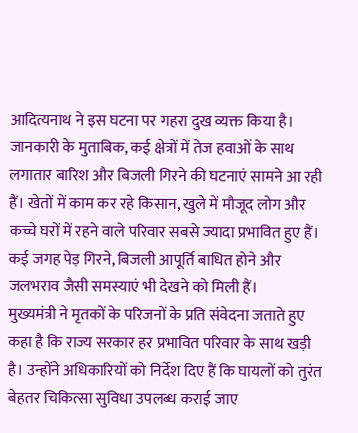आदित्यनाथ ने इस घटना पर गहरा दुख व्यक्त किया है।
जानकारी के मुताबिक, कई क्षेत्रों में तेज हवाओं के साथ लगातार बारिश और बिजली गिरने की घटनाएं सामने आ रही हैं। खेतों में काम कर रहे किसान, खुले में मौजूद लोग और कच्चे घरों में रहने वाले परिवार सबसे ज्यादा प्रभावित हुए हैं। कई जगह पेड़ गिरने, बिजली आपूर्ति बाधित होने और जलभराव जैसी समस्याएं भी देखने को मिली हैं।
मुख्यमंत्री ने मृतकों के परिजनों के प्रति संवेदना जताते हुए कहा है कि राज्य सरकार हर प्रभावित परिवार के साथ खड़ी है। उन्होंने अधिकारियों को निर्देश दिए हैं कि घायलों को तुरंत बेहतर चिकित्सा सुविधा उपलब्ध कराई जाए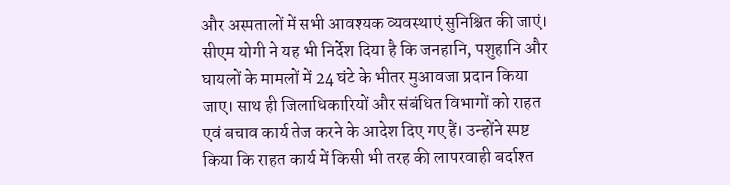और अस्पतालों में सभी आवश्यक व्यवस्थाएं सुनिश्चित की जाएं।
सीएम योगी ने यह भी निर्देश दिया है कि जनहानि, पशुहानि और घायलों के मामलों में 24 घंटे के भीतर मुआवजा प्रदान किया जाए। साथ ही जिलाधिकारियों और संबंधित विभागों को राहत एवं बचाव कार्य तेज करने के आदेश दिए गए हैं। उन्होंने स्पष्ट किया कि राहत कार्य में किसी भी तरह की लापरवाही बर्दाश्त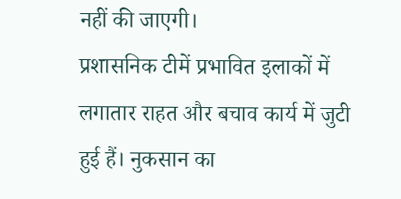नहीं की जाएगी।
प्रशासनिक टीमें प्रभावित इलाकों में लगातार राहत और बचाव कार्य में जुटी हुई हैं। नुकसान का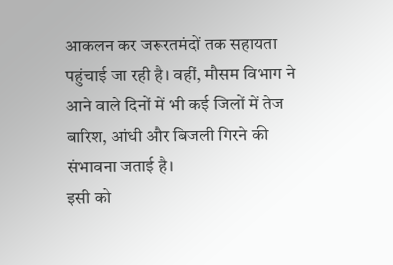आकलन कर जरूरतमंदों तक सहायता पहुंचाई जा रही है। वहीं, मौसम विभाग ने आने वाले दिनों में भी कई जिलों में तेज बारिश, आंधी और बिजली गिरने की संभावना जताई है।
इसी को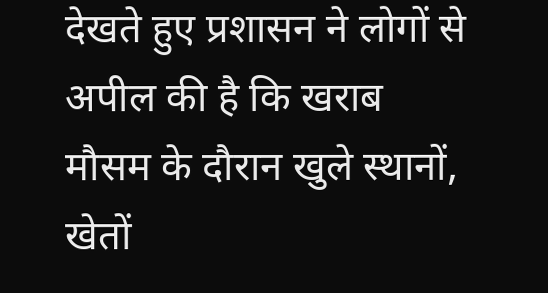देखते हुए प्रशासन ने लोगों से अपील की है कि खराब मौसम के दौरान खुले स्थानों, खेतों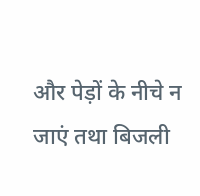और पेड़ों के नीचे न जाएं तथा बिजली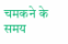चमकने के समय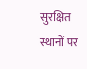सुरक्षित स्थानों पर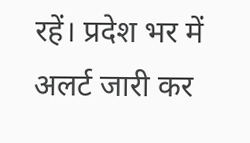रहें। प्रदेश भर में अलर्ट जारी कर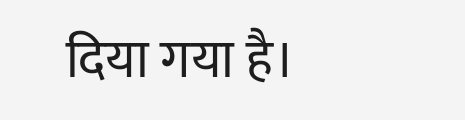दिया गया है।